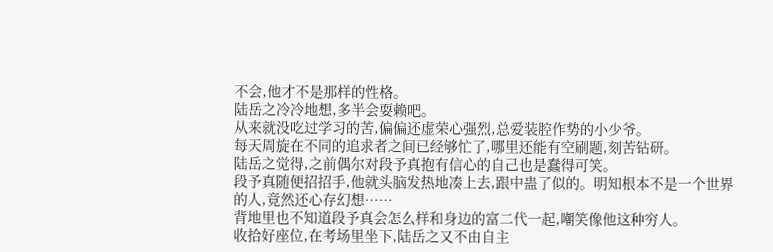不会,他才不是那样的性格。
陆岳之冷冷地想,多半会耍赖吧。
从来就没吃过学习的苦,偏偏还虚荣心强烈,总爱装腔作势的小少爷。
每天周旋在不同的追求者之间已经够忙了,哪里还能有空刷题,刻苦钻研。
陆岳之觉得,之前偶尔对段予真抱有信心的自己也是蠢得可笑。
段予真随便招招手,他就头脑发热地凑上去,跟中蛊了似的。明知根本不是一个世界的人,竟然还心存幻想……
背地里也不知道段予真会怎么样和身边的富二代一起,嘲笑像他这种穷人。
收拾好座位,在考场里坐下,陆岳之又不由自主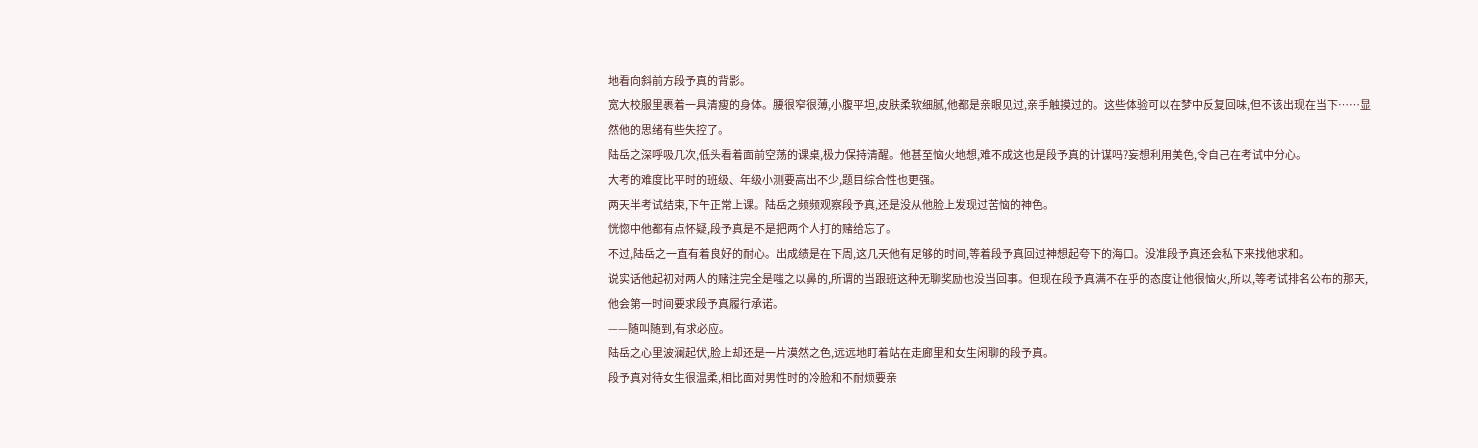地看向斜前方段予真的背影。
宽大校服里裹着一具清瘦的身体。腰很窄很薄,小腹平坦,皮肤柔软细腻,他都是亲眼见过,亲手触摸过的。这些体验可以在梦中反复回味,但不该出现在当下……显然他的思绪有些失控了。
陆岳之深呼吸几次,低头看着面前空荡的课桌,极力保持清醒。他甚至恼火地想,难不成这也是段予真的计谋吗?妄想利用美色,令自己在考试中分心。
大考的难度比平时的班级、年级小测要高出不少,题目综合性也更强。
两天半考试结束,下午正常上课。陆岳之频频观察段予真,还是没从他脸上发现过苦恼的神色。
恍惚中他都有点怀疑,段予真是不是把两个人打的赌给忘了。
不过,陆岳之一直有着良好的耐心。出成绩是在下周,这几天他有足够的时间,等着段予真回过神想起夸下的海口。没准段予真还会私下来找他求和。
说实话他起初对两人的赌注完全是嗤之以鼻的,所谓的当跟班这种无聊奖励也没当回事。但现在段予真满不在乎的态度让他很恼火,所以,等考试排名公布的那天,他会第一时间要求段予真履行承诺。
——随叫随到,有求必应。
陆岳之心里波澜起伏,脸上却还是一片漠然之色,远远地盯着站在走廊里和女生闲聊的段予真。
段予真对待女生很温柔,相比面对男性时的冷脸和不耐烦要亲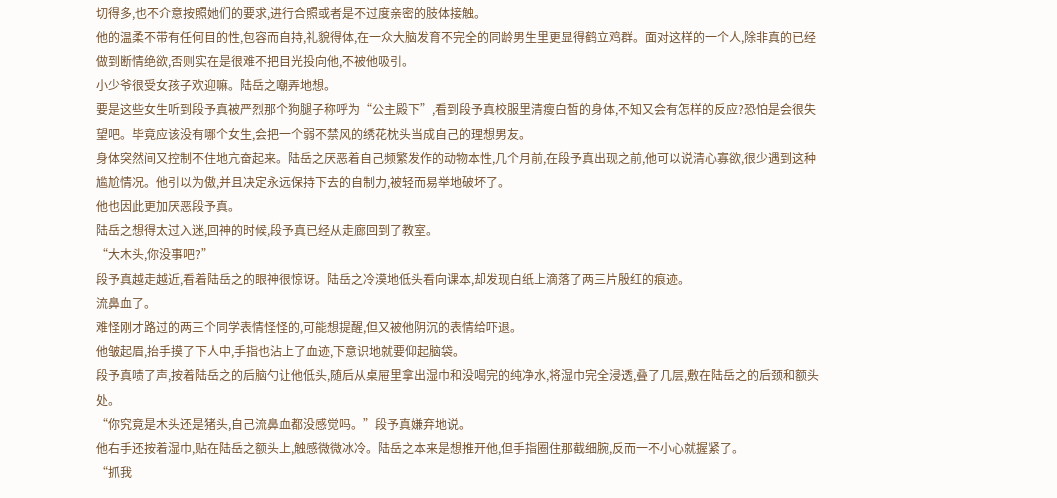切得多,也不介意按照她们的要求,进行合照或者是不过度亲密的肢体接触。
他的温柔不带有任何目的性,包容而自持,礼貌得体,在一众大脑发育不完全的同龄男生里更显得鹤立鸡群。面对这样的一个人,除非真的已经做到断情绝欲,否则实在是很难不把目光投向他,不被他吸引。
小少爷很受女孩子欢迎嘛。陆岳之嘲弄地想。
要是这些女生听到段予真被严烈那个狗腿子称呼为“公主殿下”,看到段予真校服里清瘦白皙的身体,不知又会有怎样的反应?恐怕是会很失望吧。毕竟应该没有哪个女生,会把一个弱不禁风的绣花枕头当成自己的理想男友。
身体突然间又控制不住地亢奋起来。陆岳之厌恶着自己频繁发作的动物本性,几个月前,在段予真出现之前,他可以说清心寡欲,很少遇到这种尴尬情况。他引以为傲,并且决定永远保持下去的自制力,被轻而易举地破坏了。
他也因此更加厌恶段予真。
陆岳之想得太过入迷,回神的时候,段予真已经从走廊回到了教室。
“大木头,你没事吧?”
段予真越走越近,看着陆岳之的眼神很惊讶。陆岳之冷漠地低头看向课本,却发现白纸上滴落了两三片殷红的痕迹。
流鼻血了。
难怪刚才路过的两三个同学表情怪怪的,可能想提醒,但又被他阴沉的表情给吓退。
他皱起眉,抬手摸了下人中,手指也沾上了血迹,下意识地就要仰起脑袋。
段予真啧了声,按着陆岳之的后脑勺让他低头,随后从桌屉里拿出湿巾和没喝完的纯净水,将湿巾完全浸透,叠了几层,敷在陆岳之的后颈和额头处。
“你究竟是木头还是猪头,自己流鼻血都没感觉吗。”段予真嫌弃地说。
他右手还按着湿巾,贴在陆岳之额头上,触感微微冰冷。陆岳之本来是想推开他,但手指圈住那截细腕,反而一不小心就握紧了。
“抓我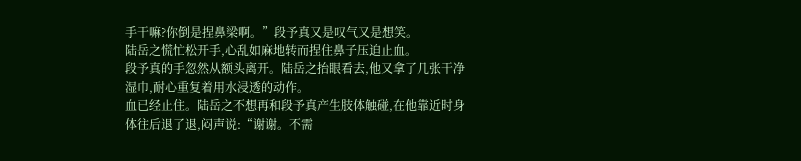手干嘛?你倒是捏鼻梁啊。”段予真又是叹气又是想笑。
陆岳之慌忙松开手,心乱如麻地转而捏住鼻子压迫止血。
段予真的手忽然从额头离开。陆岳之抬眼看去,他又拿了几张干净湿巾,耐心重复着用水浸透的动作。
血已经止住。陆岳之不想再和段予真产生肢体触碰,在他靠近时身体往后退了退,闷声说:“谢谢。不需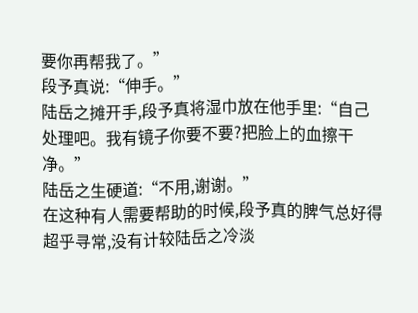要你再帮我了。”
段予真说:“伸手。”
陆岳之摊开手,段予真将湿巾放在他手里:“自己处理吧。我有镜子你要不要?把脸上的血擦干净。”
陆岳之生硬道:“不用,谢谢。”
在这种有人需要帮助的时候,段予真的脾气总好得超乎寻常,没有计较陆岳之冷淡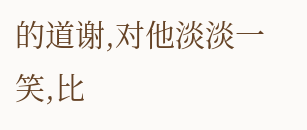的道谢,对他淡淡一笑,比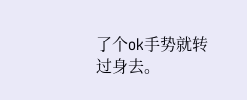了个ok手势就转过身去。